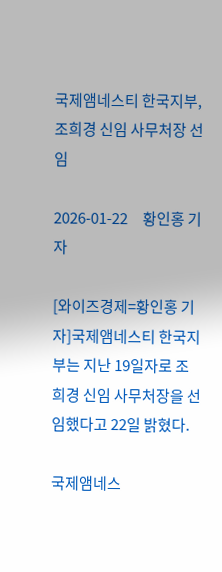국제앰네스티 한국지부, 조희경 신임 사무처장 선임

2026-01-22     황인홍 기자

[와이즈경제=황인홍 기자]국제앰네스티 한국지부는 지난 19일자로 조희경 신임 사무처장을 선임했다고 22일 밝혔다.

국제앰네스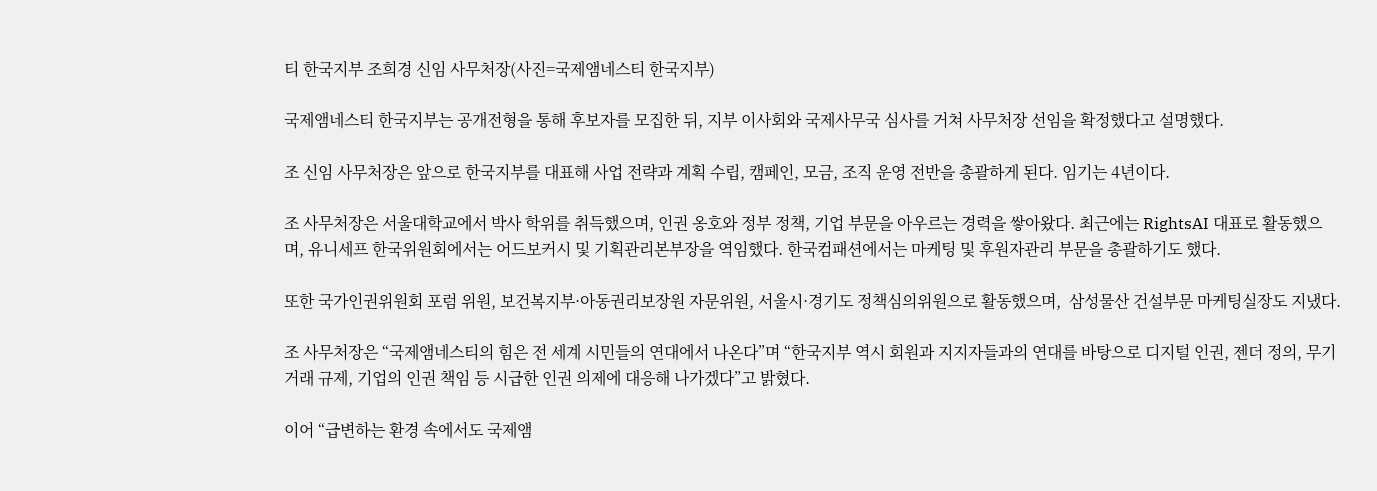티 한국지부 조희경 신임 사무처장(사진=국제앰네스티 한국지부)

국제앰네스티 한국지부는 공개전형을 통해 후보자를 모집한 뒤, 지부 이사회와 국제사무국 심사를 거쳐 사무처장 선임을 확정했다고 설명했다.

조 신임 사무처장은 앞으로 한국지부를 대표해 사업 전략과 계획 수립, 캠페인, 모금, 조직 운영 전반을 총괄하게 된다. 임기는 4년이다.

조 사무처장은 서울대학교에서 박사 학위를 취득했으며, 인권 옹호와 정부 정책, 기업 부문을 아우르는 경력을 쌓아왔다. 최근에는 RightsAI 대표로 활동했으며, 유니세프 한국위원회에서는 어드보커시 및 기획관리본부장을 역임했다. 한국컴패션에서는 마케팅 및 후원자관리 부문을 총괄하기도 했다.

또한 국가인권위원회 포럼 위원, 보건복지부·아동권리보장원 자문위원, 서울시·경기도 정책심의위원으로 활동했으며,  삼성물산 건설부문 마케팅실장도 지냈다.

조 사무처장은 “국제앰네스티의 힘은 전 세계 시민들의 연대에서 나온다”며 “한국지부 역시 회원과 지지자들과의 연대를 바탕으로 디지털 인권, 젠더 정의, 무기 거래 규제, 기업의 인권 책임 등 시급한 인권 의제에 대응해 나가겠다”고 밝혔다.

이어 “급변하는 환경 속에서도 국제앰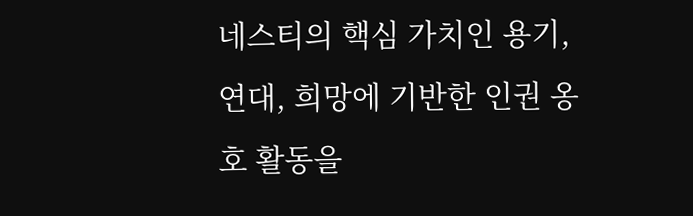네스티의 핵심 가치인 용기, 연대, 희망에 기반한 인권 옹호 활동을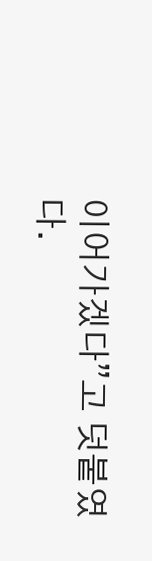이어가겠다”고 덧붙였다.